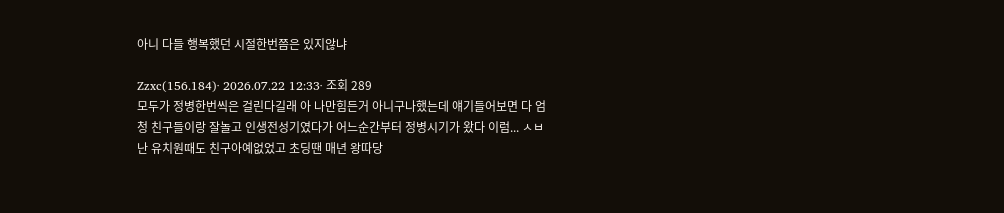아니 다들 행복했던 시절한번쯤은 있지않냐

Zzxc(156.184)· 2026.07.22 12:33· 조회 289
모두가 정병한번씩은 걸린다길래 아 나만힘든거 아니구나했는데 얘기들어보면 다 엄청 친구들이랑 잘놀고 인생전성기였다가 어느순간부터 정병시기가 왔다 이럼... ㅅㅂ 난 유치원때도 친구아예없었고 초딩땐 매년 왕따당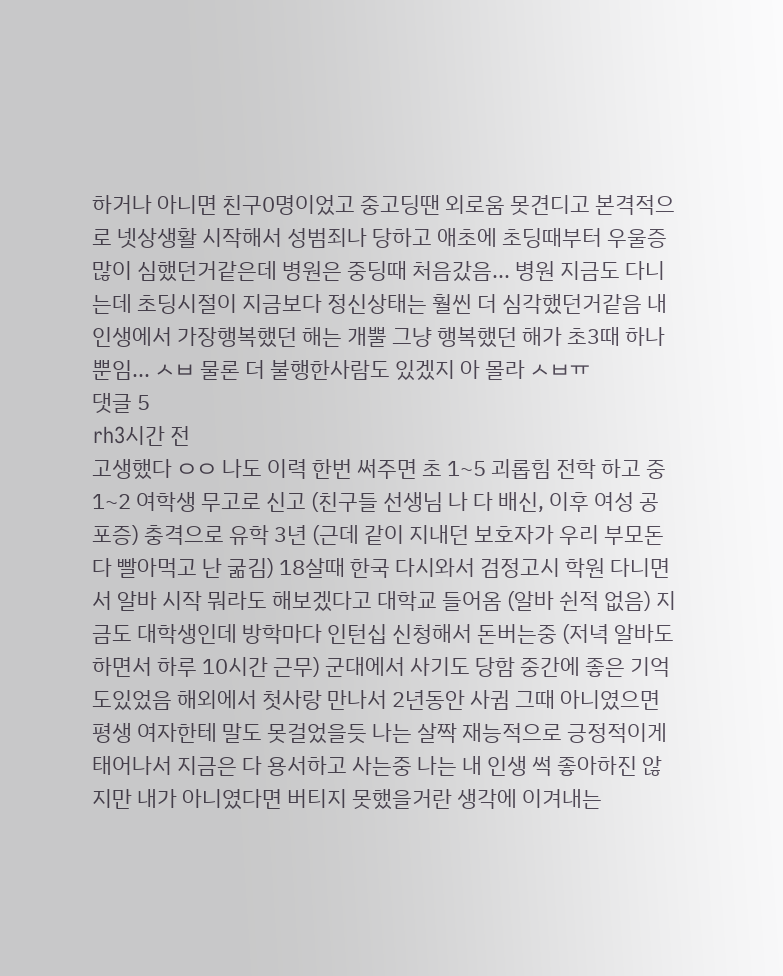하거나 아니면 친구0명이었고 중고딩땐 외로움 못견디고 본격적으로 넷상생활 시작해서 성범죄나 당하고 애초에 초딩때부터 우울증 많이 심했던거같은데 병원은 중딩때 처음갔음... 병원 지금도 다니는데 초딩시절이 지금보다 정신상태는 훨씬 더 심각했던거같음 내인생에서 가장행복했던 해는 개뿔 그냥 행복했던 해가 초3때 하나뿐임... ㅅㅂ 물론 더 불행한사람도 있겠지 아 몰라 ㅅㅂㅠ
댓글 5
rh3시간 전
고생했다 ㅇㅇ 나도 이력 한번 써주면 초 1~5 괴롭힘 전학 하고 중 1~2 여학생 무고로 신고 (친구들 선생님 나 다 배신, 이후 여성 공포증) 충격으로 유학 3년 (근데 같이 지내던 보호자가 우리 부모돈 다 빨아먹고 난 굶김) 18살때 한국 다시와서 검정고시 학원 다니면서 알바 시작 뭐라도 해보겠다고 대학교 들어옴 (알바 쉰적 없음) 지금도 대학생인데 방학마다 인턴십 신청해서 돈버는중 (저녁 알바도 하면서 하루 10시간 근무) 군대에서 사기도 당함 중간에 좋은 기억도있었음 해외에서 첫사랑 만나서 2년동안 사귐 그때 아니였으면 평생 여자한테 말도 못걸었을듯 나는 살짝 재능적으로 긍정적이게 태어나서 지금은 다 용서하고 사는중 나는 내 인생 썩 좋아하진 않지만 내가 아니였다면 버티지 못했을거란 생각에 이겨내는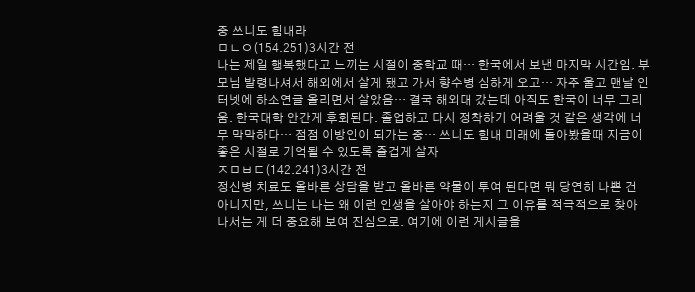중 쓰니도 힘내라
ㅁㄴㅇ(154.251)3시간 전
나는 제일 행복했다고 느끼는 시절이 중학교 때… 한국에서 보낸 마지막 시간임. 부모님 발령나셔서 해외에서 살게 됐고 가서 향수병 심하게 오고… 자주 울고 맨날 인터넷에 하소연글 올리면서 살았음… 결국 해외대 갔는데 아직도 한국이 너무 그리움. 한국대학 안간게 후회된다. 졸업하고 다시 정착하기 어려울 것 같은 생각에 너무 막막하다… 점점 이방인이 되가는 중… 쓰니도 힘내 미래에 돌아봤을때 지금이 좋은 시절로 기억될 수 있도록 즐겁게 살자
ㅈㅁㅂㄷ(142.241)3시간 전
정신병 치료도 올바른 상담을 받고 올바른 약물이 투여 된다면 뭐 당연히 나쁜 건 아니지만, 쓰니는 나는 왜 이런 인생을 살아야 하는지 그 이유를 적극적으로 찾아 나서는 게 더 중요해 보여 진심으로. 여기에 이런 게시글을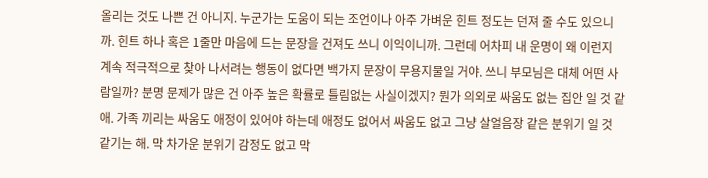올리는 것도 나쁜 건 아니지. 누군가는 도움이 되는 조언이나 아주 가벼운 힌트 정도는 던져 줄 수도 있으니까. 힌트 하나 혹은 1줄만 마음에 드는 문장을 건져도 쓰니 이익이니까. 그런데 어차피 내 운명이 왜 이런지 계속 적극적으로 찾아 나서려는 행동이 없다면 백가지 문장이 무용지물일 거야. 쓰니 부모님은 대체 어떤 사람일까? 분명 문제가 많은 건 아주 높은 확률로 틀림없는 사실이겠지? 뭔가 의외로 싸움도 없는 집안 일 것 같애. 가족 끼리는 싸움도 애정이 있어야 하는데 애정도 없어서 싸움도 없고 그냥 살얼음장 같은 분위기 일 것 같기는 해. 막 차가운 분위기 감정도 없고 막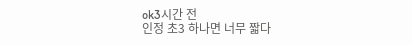ok3시간 전
인정 초3 하나면 너무 짧다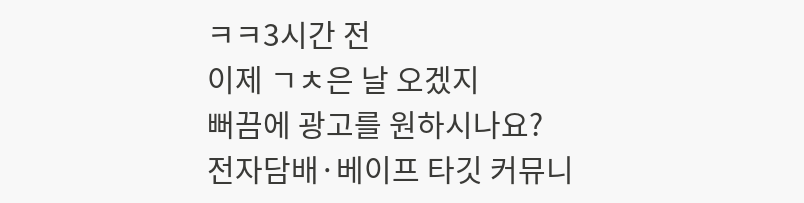ㅋㅋ3시간 전
이제 ㄱㅊ은 날 오겠지
뻐끔에 광고를 원하시나요?
전자담배·베이프 타깃 커뮤니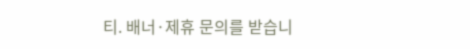티. 배너·제휴 문의를 받습니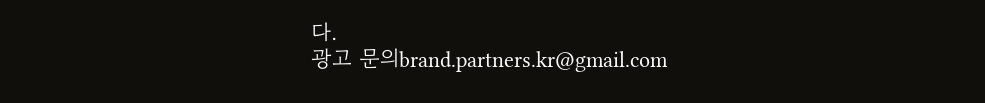다.
광고 문의brand.partners.kr@gmail.com